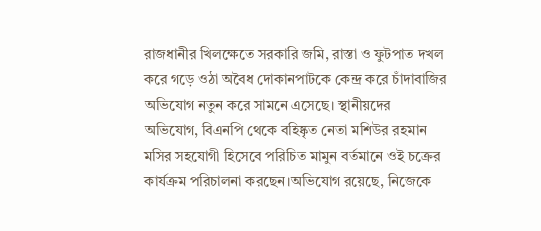রাজধানীর খিলক্ষেতে সরকারি জমি, রাস্তা ও ফুটপাত দখল করে গড়ে ওঠা অবৈধ দোকানপাটকে কেন্দ্র করে চাঁদাবাজির অভিযোগ নতুন করে সামনে এসেছে। স্থানীয়দের অভিযোগ, বিএনপি থেকে বহিষ্কৃত নেতা মশিউর রহমান মসির সহযোগী হিসেবে পরিচিত মামুন বর্তমানে ওই চক্রের কার্যক্রম পরিচালনা করছেন।অভিযোগ রয়েছে, নিজেকে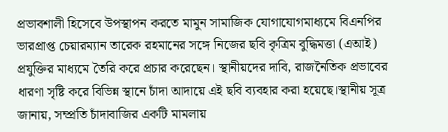প্রভাবশালী হিসেবে উপস্থাপন করতে মামুন সামাজিক যোগাযোগমাধ্যমে বিএনপির ভারপ্রাপ্ত চেয়ারম্যান তারেক রহমানের সঙ্গে নিজের ছবি কৃত্রিম বুদ্ধিমত্তা (এআই) প্রযুক্তির মাধ্যমে তৈরি করে প্রচার করেছেন। স্থানীয়দের দাবি, রাজনৈতিক প্রভাবের ধারণা সৃষ্টি করে বিভিন্ন স্থানে চাঁদা আদায়ে এই ছবি ব্যবহার করা হয়েছে।স্থানীয় সূত্র জানায়, সম্প্রতি চাঁদাবাজির একটি মামলায়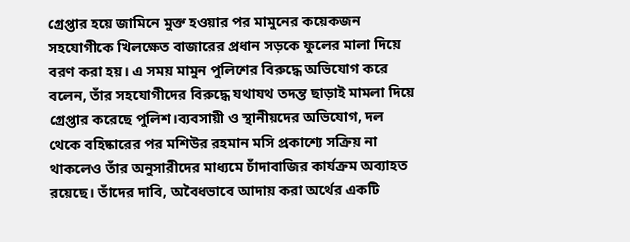গ্রেপ্তার হয়ে জামিনে মুক্ত হওয়ার পর মামুনের কয়েকজন সহযোগীকে খিলক্ষেত বাজারের প্রধান সড়কে ফুলের মালা দিয়ে বরণ করা হয়। এ সময় মামুন পুলিশের বিরুদ্ধে অভিযোগ করে বলেন, তাঁর সহযোগীদের বিরুদ্ধে যথাযথ তদন্ত ছাড়াই মামলা দিয়ে গ্রেপ্তার করেছে পুলিশ।ব্যবসায়ী ও স্থানীয়দের অভিযোগ, দল থেকে বহিষ্কারের পর মশিউর রহমান মসি প্রকাশ্যে সক্রিয় না থাকলেও তাঁর অনুসারীদের মাধ্যমে চাঁদাবাজির কার্যক্রম অব্যাহত রয়েছে। তাঁদের দাবি, অবৈধভাবে আদায় করা অর্থের একটি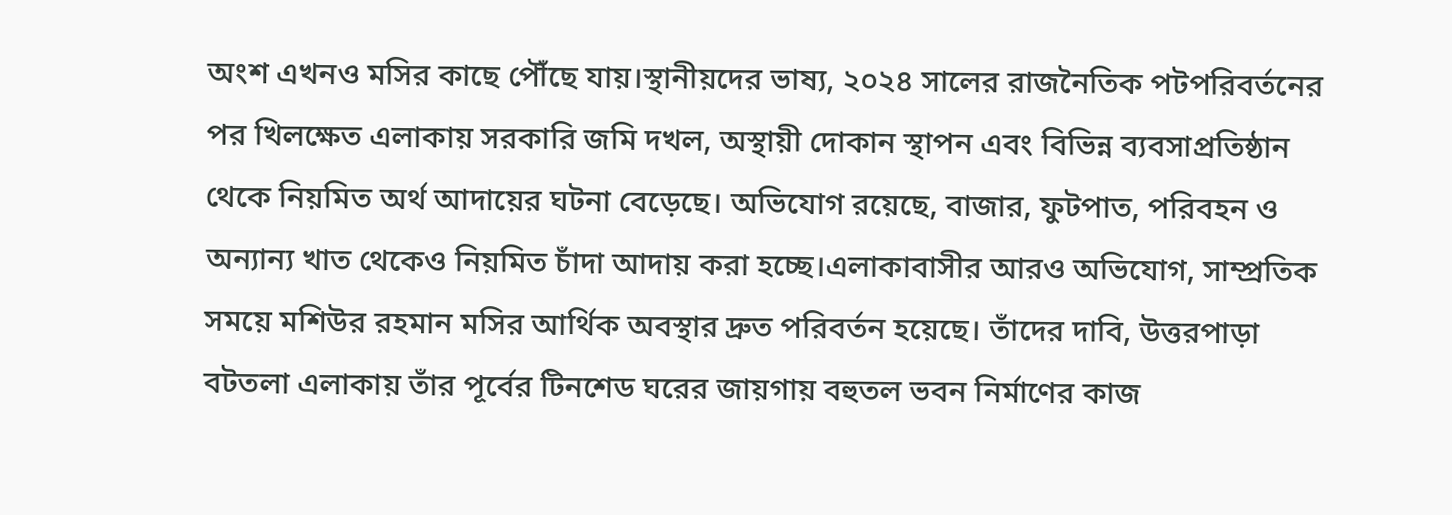অংশ এখনও মসির কাছে পৌঁছে যায়।স্থানীয়দের ভাষ্য, ২০২৪ সালের রাজনৈতিক পটপরিবর্তনের পর খিলক্ষেত এলাকায় সরকারি জমি দখল, অস্থায়ী দোকান স্থাপন এবং বিভিন্ন ব্যবসাপ্রতিষ্ঠান থেকে নিয়মিত অর্থ আদায়ের ঘটনা বেড়েছে। অভিযোগ রয়েছে, বাজার, ফুটপাত, পরিবহন ও অন্যান্য খাত থেকেও নিয়মিত চাঁদা আদায় করা হচ্ছে।এলাকাবাসীর আরও অভিযোগ, সাম্প্রতিক সময়ে মশিউর রহমান মসির আর্থিক অবস্থার দ্রুত পরিবর্তন হয়েছে। তাঁদের দাবি, উত্তরপাড়া বটতলা এলাকায় তাঁর পূর্বের টিনশেড ঘরের জায়গায় বহুতল ভবন নির্মাণের কাজ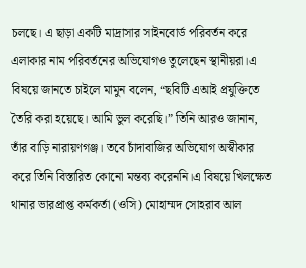চলছে। এ ছাড়া একটি মাদ্রাসার সাইনবোর্ড পরিবর্তন করে এলাকার নাম পরিবর্তনের অভিযোগও তুলেছেন স্থানীয়রা।এ বিষয়ে জানতে চাইলে মামুন বলেন, “ছবিটি এআই প্রযুক্তিতে তৈরি করা হয়েছে। আমি ভুল করেছি।” তিনি আরও জানান, তাঁর বাড়ি নারায়ণগঞ্জ। তবে চাঁদাবাজির অভিযোগ অস্বীকার করে তিনি বিস্তারিত কোনো মন্তব্য করেননি।এ বিষয়ে খিলক্ষেত থানার ভারপ্রাপ্ত কর্মকর্তা (ওসি) মোহাম্মদ সোহরাব আল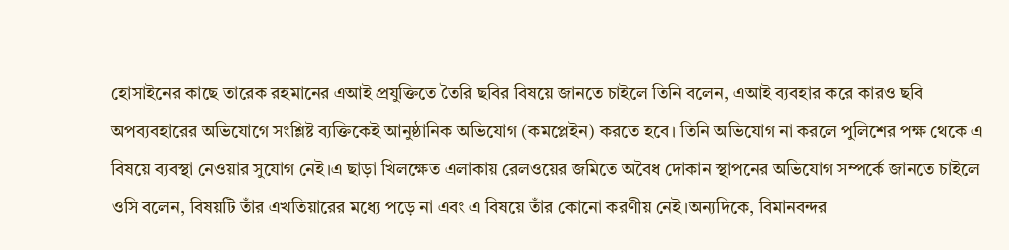হোসাইনের কাছে তারেক রহমানের এআই প্রযুক্তিতে তৈরি ছবির বিষয়ে জানতে চাইলে তিনি বলেন, এআই ব্যবহার করে কারও ছবি অপব্যবহারের অভিযোগে সংশ্লিষ্ট ব্যক্তিকেই আনুষ্ঠানিক অভিযোগ (কমপ্লেইন) করতে হবে। তিনি অভিযোগ না করলে পুলিশের পক্ষ থেকে এ বিষয়ে ব্যবস্থা নেওয়ার সুযোগ নেই।এ ছাড়া খিলক্ষেত এলাকায় রেলওয়ের জমিতে অবৈধ দোকান স্থাপনের অভিযোগ সম্পর্কে জানতে চাইলে ওসি বলেন, বিষয়টি তাঁর এখতিয়ারের মধ্যে পড়ে না এবং এ বিষয়ে তাঁর কোনো করণীয় নেই।অন্যদিকে, বিমানবন্দর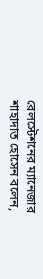রেলস্টেশনের ম্যানেজার শাহাদাত হোসেন বলেন,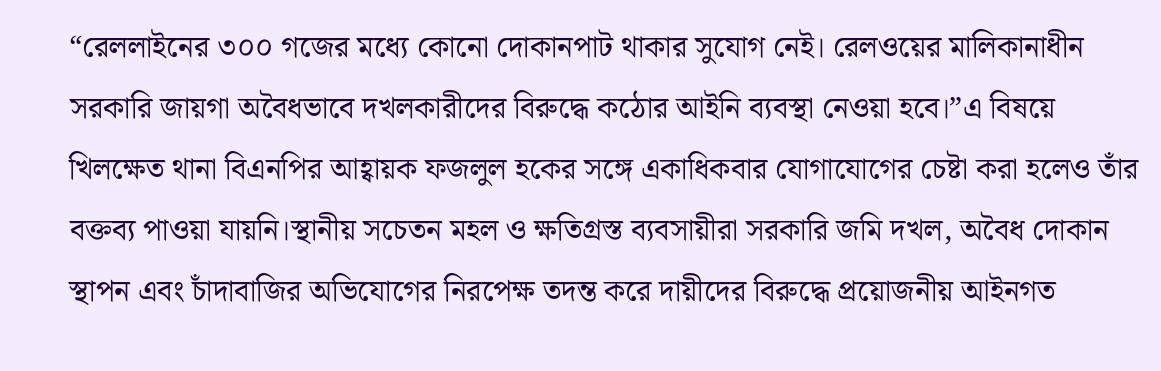“রেললাইনের ৩০০ গজের মধ্যে কোনো দোকানপাট থাকার সুযোগ নেই। রেলওয়ের মালিকানাধীন সরকারি জায়গা অবৈধভাবে দখলকারীদের বিরুদ্ধে কঠোর আইনি ব্যবস্থা নেওয়া হবে।”এ বিষয়ে খিলক্ষেত থানা বিএনপির আহ্বায়ক ফজলুল হকের সঙ্গে একাধিকবার যোগাযোগের চেষ্টা করা হলেও তাঁর বক্তব্য পাওয়া যায়নি।স্থানীয় সচেতন মহল ও ক্ষতিগ্রস্ত ব্যবসায়ীরা সরকারি জমি দখল, অবৈধ দোকান স্থাপন এবং চাঁদাবাজির অভিযোগের নিরপেক্ষ তদন্ত করে দায়ীদের বিরুদ্ধে প্রয়োজনীয় আইনগত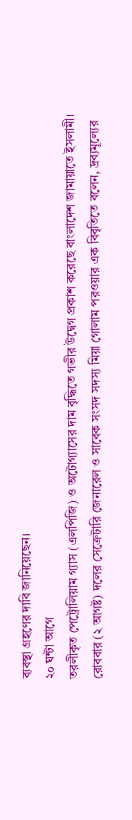ব্যবস্থা গ্রহণের দাবি জানিয়েছেন।
২০ ঘন্টা আগে
তরলীকৃত পেট্রোলিয়াম গ্যাস (এলপিজি) ও অটোগ্যাসের দাম বৃদ্ধিতে গভীর উদ্বেগ প্রকাশ করেছে বাংলাদেশ জামায়াতে ইসলামী। রোববার (২ আগষ্ট) দলের সেক্রেটারি জেনারেল ও সাবেক সংসদ সদস্য মিয়া গোলাম পরওয়ার এক বিবৃতিতে বলেন, দ্রব্যমূল্যের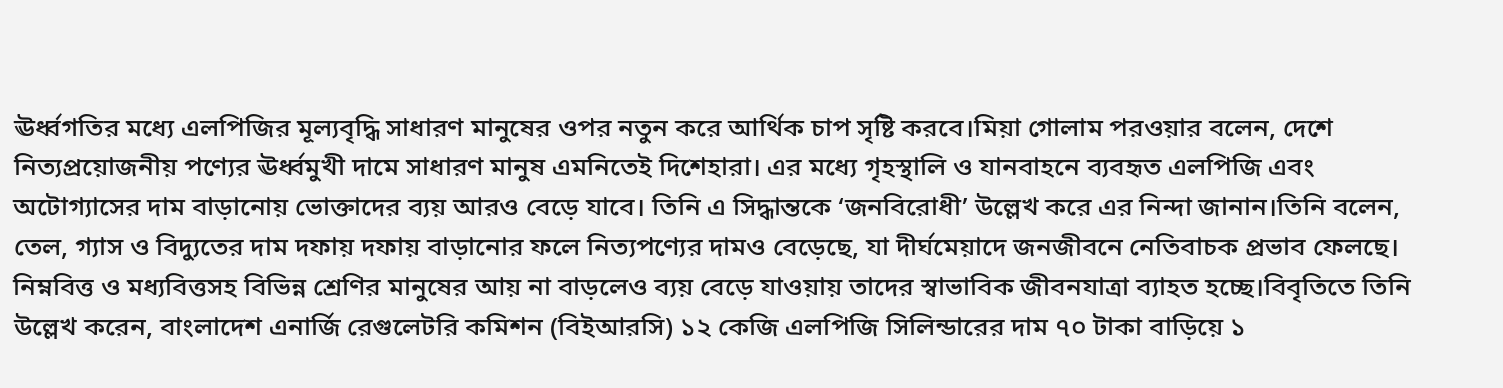ঊর্ধ্বগতির মধ্যে এলপিজির মূল্যবৃদ্ধি সাধারণ মানুষের ওপর নতুন করে আর্থিক চাপ সৃষ্টি করবে।মিয়া গোলাম পরওয়ার বলেন, দেশে নিত্যপ্রয়োজনীয় পণ্যের ঊর্ধ্বমুখী দামে সাধারণ মানুষ এমনিতেই দিশেহারা। এর মধ্যে গৃহস্থালি ও যানবাহনে ব্যবহৃত এলপিজি এবং অটোগ্যাসের দাম বাড়ানোয় ভোক্তাদের ব্যয় আরও বেড়ে যাবে। তিনি এ সিদ্ধান্তকে ‘জনবিরোধী’ উল্লেখ করে এর নিন্দা জানান।তিনি বলেন, তেল, গ্যাস ও বিদ্যুতের দাম দফায় দফায় বাড়ানোর ফলে নিত্যপণ্যের দামও বেড়েছে, যা দীর্ঘমেয়াদে জনজীবনে নেতিবাচক প্রভাব ফেলছে। নিম্নবিত্ত ও মধ্যবিত্তসহ বিভিন্ন শ্রেণির মানুষের আয় না বাড়লেও ব্যয় বেড়ে যাওয়ায় তাদের স্বাভাবিক জীবনযাত্রা ব্যাহত হচ্ছে।বিবৃতিতে তিনি উল্লেখ করেন, বাংলাদেশ এনার্জি রেগুলেটরি কমিশন (বিইআরসি) ১২ কেজি এলপিজি সিলিন্ডারের দাম ৭০ টাকা বাড়িয়ে ১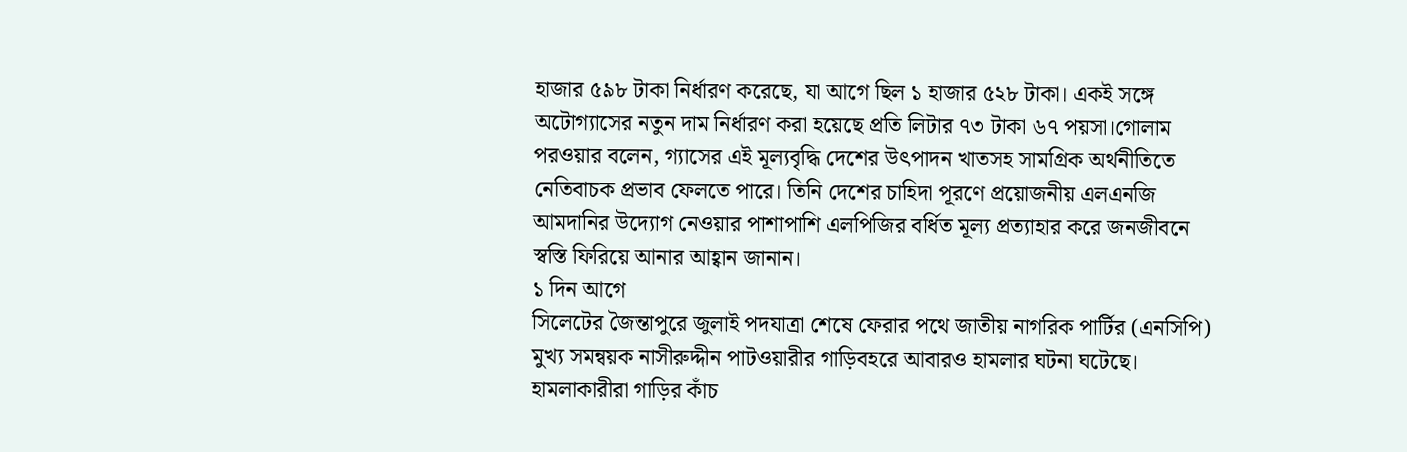হাজার ৫৯৮ টাকা নির্ধারণ করেছে, যা আগে ছিল ১ হাজার ৫২৮ টাকা। একই সঙ্গে অটোগ্যাসের নতুন দাম নির্ধারণ করা হয়েছে প্রতি লিটার ৭৩ টাকা ৬৭ পয়সা।গোলাম পরওয়ার বলেন, গ্যাসের এই মূল্যবৃদ্ধি দেশের উৎপাদন খাতসহ সামগ্রিক অর্থনীতিতে নেতিবাচক প্রভাব ফেলতে পারে। তিনি দেশের চাহিদা পূরণে প্রয়োজনীয় এলএনজি আমদানির উদ্যোগ নেওয়ার পাশাপাশি এলপিজির বর্ধিত মূল্য প্রত্যাহার করে জনজীবনে স্বস্তি ফিরিয়ে আনার আহ্বান জানান।
১ দিন আগে
সিলেটের জৈন্তাপুরে জুলাই পদযাত্রা শেষে ফেরার পথে জাতীয় নাগরিক পার্টির (এনসিপি) মুখ্য সমন্বয়ক নাসীরুদ্দীন পাটওয়ারীর গাড়িবহরে আবারও হামলার ঘটনা ঘটেছে। হামলাকারীরা গাড়ির কাঁচ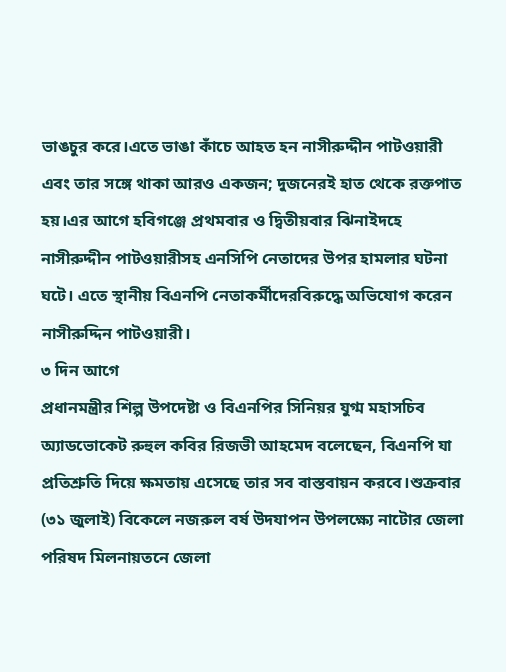ভাঙচুর করে।এতে ভাঙা কাঁচে আহত হন নাসীরুদ্দীন পাটওয়ারী এবং তার সঙ্গে থাকা আরও একজন; দুজনেরই হাত থেকে রক্তপাত হয়।এর আগে হবিগঞ্জে প্রথমবার ও দ্বিতীয়বার ঝিনাইদহে নাসীরুদ্দীন পাটওয়ারীসহ এনসিপি নেতাদের উপর হামলার ঘটনা ঘটে। এতে স্থানীয় বিএনপি নেতাকর্মীদেরবিরুদ্ধে অভিযোগ করেন নাসীরুদ্দিন পাটওয়ারী।
৩ দিন আগে
প্রধানমন্ত্রীর শিল্প উপদেষ্টা ও বিএনপির সিনিয়র যুগ্ম মহাসচিব অ্যাডভোকেট রুহুল কবির রিজভী আহমেদ বলেছেন, বিএনপি যা প্রতিশ্রুতি দিয়ে ক্ষমতায় এসেছে তার সব বাস্তবায়ন করবে।শুক্রবার (৩১ জুলাই) বিকেলে নজরুল বর্ষ উদযাপন উপলক্ষ্যে নাটোর জেলা পরিষদ মিলনায়তনে জেলা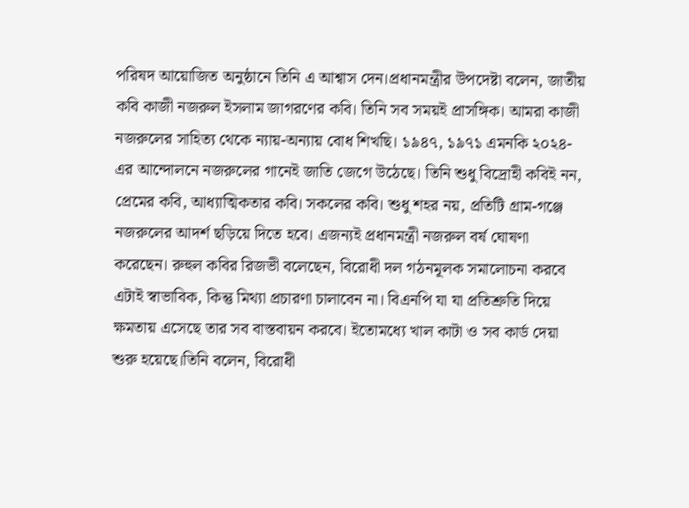পরিষদ আয়োজিত অনুষ্ঠানে তিনি এ আশ্বাস দেন।প্রধানমন্ত্রীর উপদেষ্টা বলেন, জাতীয় কবি কাজী নজরুল ইসলাম জাগরণের কবি। তিনি সব সময়ই প্রাসঙ্গিক। আমরা কাজী নজরুলের সাহিত্য থেকে ন্যায়-অন্যায় বোধ শিখছি। ১৯৪৭, ১৯৭১ এমনকি ২০২৪-এর আন্দোলনে নজরুলের গানেই জাতি জেগে উঠেছে। তিনি শুধু বিদ্রোহী কবিই নন, প্রেমের কবি, আধ্যাত্মিকতার কবি। সকলের কবি। শুধু শহর নয়, প্রতিটি গ্রাম-গঞ্জে নজরুলের আদর্শ ছড়িয়ে দিতে হবে। এজন্যই প্রধানমন্ত্রী নজরুল বর্ষ ঘোষণা করেছেন। রুহুল কবির রিজভী বলেছেন, বিরোধী দল গঠনমূলক সমালোচনা করবে এটাই স্বাভাবিক, কিন্তু মিথ্যা প্রচারণা চালাবেন না। বিএনপি যা যা প্রতিশ্রুতি দিয়ে ক্ষমতায় এসেছে তার সব বাস্তবায়ন করবে। ইতোমধ্যে খাল কাটা ও সব কার্ড দেয়া শুরু হয়েছে।তিনি বলেন, বিরোধী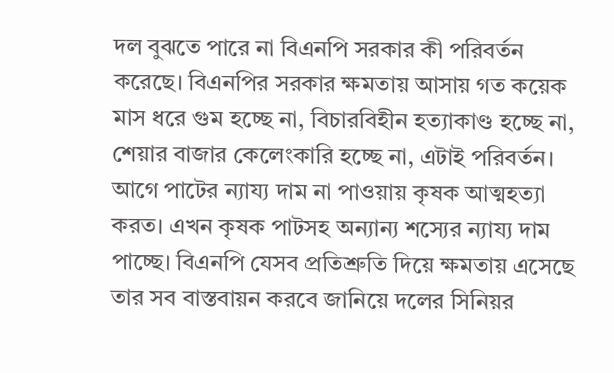দল বুঝতে পারে না বিএনপি সরকার কী পরিবর্তন করেছে। বিএনপির সরকার ক্ষমতায় আসায় গত কয়েক মাস ধরে গুম হচ্ছে না, বিচারবিহীন হত্যাকাণ্ড হচ্ছে না, শেয়ার বাজার কেলেংকারি হচ্ছে না, এটাই পরিবর্তন। আগে পাটের ন্যায্য দাম না পাওয়ায় কৃষক আত্মহত্যা করত। এখন কৃষক পাটসহ অন্যান্য শস্যের ন্যায্য দাম পাচ্ছে। বিএনপি যেসব প্রতিশ্রুতি দিয়ে ক্ষমতায় এসেছে তার সব বাস্তবায়ন করবে জানিয়ে দলের সিনিয়র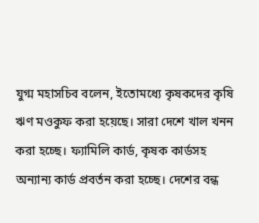যুগ্ম মহাসচিব বলেন, ইতোমধ্যে কৃষকদের কৃষি ঋণ মওকুফ করা হয়েছে। সারা দেশে খাল খনন করা হচ্ছে। ফ্যামিলি কার্ড, কৃষক কার্ডসহ অন্যান্য কার্ড প্রবর্তন করা হচ্ছে। দেশের বন্ধ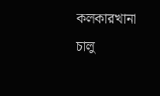কলকারখানা চালু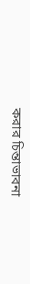করার চিন্তাভাবনা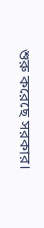শুরু করেছে সরকার।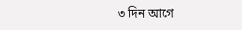৩ দিন আগে